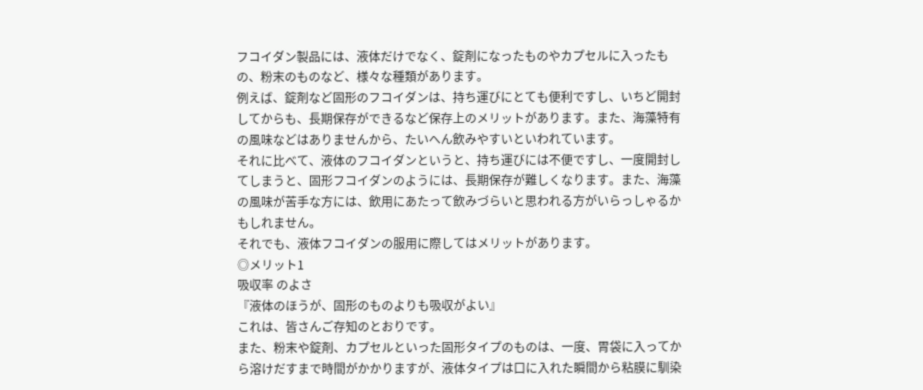フコイダン製品には、液体だけでなく、錠剤になったものやカプセルに入ったもの、粉末のものなど、様々な種類があります。
例えば、錠剤など固形のフコイダンは、持ち運びにとても便利ですし、いちど開封してからも、長期保存ができるなど保存上のメリットがあります。また、海藻特有の風味などはありませんから、たいへん飲みやすいといわれています。
それに比べて、液体のフコイダンというと、持ち運びには不便ですし、一度開封してしまうと、固形フコイダンのようには、長期保存が難しくなります。また、海藻の風味が苦手な方には、飲用にあたって飲みづらいと思われる方がいらっしゃるかもしれません。
それでも、液体フコイダンの服用に際してはメリットがあります。
◎メリット1
吸収率 のよさ
『液体のほうが、固形のものよりも吸収がよい』
これは、皆さんご存知のとおりです。
また、粉末や錠剤、カプセルといった固形タイプのものは、一度、胃袋に入ってから溶けだすまで時間がかかりますが、液体タイプは口に入れた瞬間から粘膜に馴染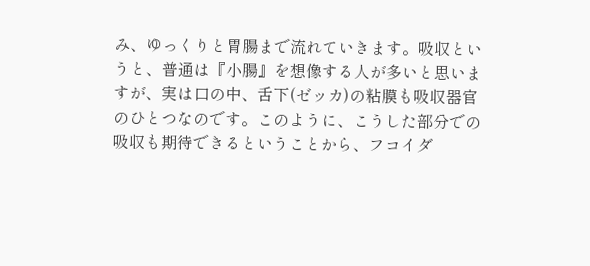み、ゆっくりと胃腸まで流れていきます。吸収というと、普通は『小腸』を想像する人が多いと思いますが、実は口の中、舌下(ゼッカ)の粘膜も吸収器官のひとつなのです。このように、こうした部分での吸収も期待できるということから、フコイダ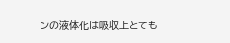ンの液体化は吸収上とても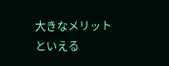大きなメリットといえる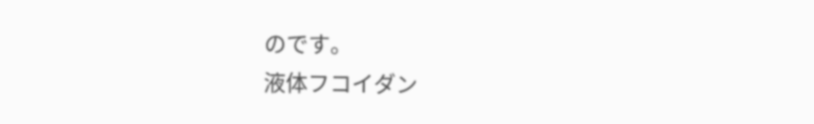のです。
液体フコイダン